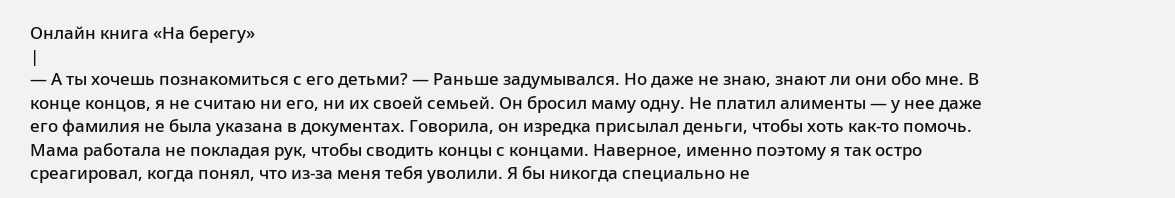Онлайн книга «На берегу»
|
— А ты хочешь познакомиться с его детьми? — Раньше задумывался. Но даже не знаю, знают ли они обо мне. В конце концов, я не считаю ни его, ни их своей семьей. Он бросил маму одну. Не платил алименты — у нее даже его фамилия не была указана в документах. Говорила, он изредка присылал деньги, чтобы хоть как-то помочь. Мама работала не покладая рук, чтобы сводить концы с концами. Наверное, именно поэтому я так остро среагировал, когда понял, что из-за меня тебя уволили. Я бы никогда специально не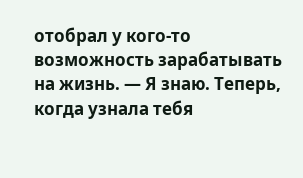отобрал у кого-то возможность зарабатывать на жизнь. — Я знаю. Теперь, когда узнала тебя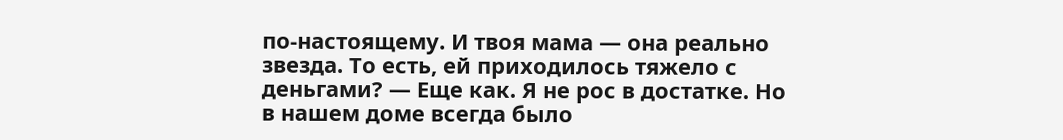по-настоящему. И твоя мама — она реально звезда. То есть, ей приходилось тяжело с деньгами? — Еще как. Я не рос в достатке. Но в нашем доме всегда было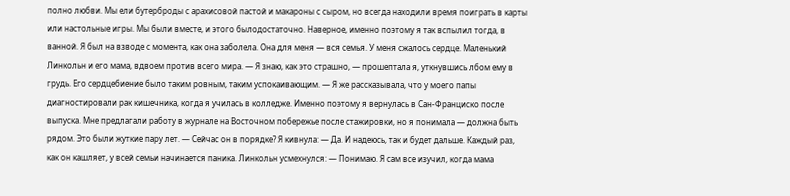полно любви. Мы ели бутерброды с арахисовой пастой и макароны с сыром, но всегда находили время поиграть в карты или настольные игры. Мы были вместе, и этого былодостаточно. Наверное, именно поэтому я так вспылил тогда, в ванной. Я был на взводе с момента, как она заболела. Она для меня — вся семья. У меня сжалось сердце. Маленький Линкольн и его мама, вдвоем против всего мира. — Я знаю, как это страшно, — прошептала я, уткнувшись лбом ему в грудь. Его сердцебиение было таким ровным, таким успокаивающим. — Я же рассказывала, что у моего папы диагностировали рак кишечника, когда я училась в колледже. Именно поэтому я вернулась в Сан-Франциско после выпуска. Мне предлагали работу в журнале на Восточном побережье после стажировки, но я понимала — должна быть рядом. Это были жуткие пару лет. — Сейчас он в порядке? Я кивнула: — Да. И надеюсь, так и будет дальше. Каждый раз, как он кашляет, у всей семьи начинается паника. Линкольн усмехнулся: — Понимаю. Я сам все изучил, когда мама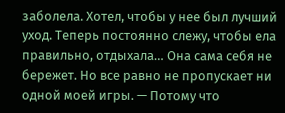заболела. Хотел, чтобы у нее был лучший уход. Теперь постоянно слежу, чтобы ела правильно, отдыхала… Она сама себя не бережет. Но все равно не пропускает ни одной моей игры. — Потому что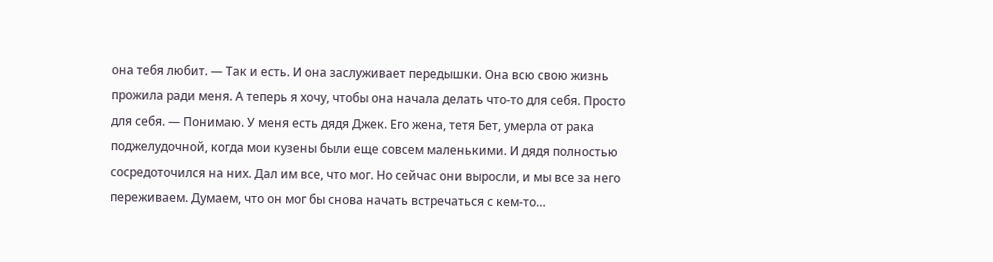она тебя любит. — Так и есть. И она заслуживает передышки. Она всю свою жизнь прожила ради меня. А теперь я хочу, чтобы она начала делать что-то для себя. Просто для себя. — Понимаю. У меня есть дядя Джек. Его жена, тетя Бет, умерла от рака поджелудочной, когда мои кузены были еще совсем маленькими. И дядя полностью сосредоточился на них. Дал им все, что мог. Но сейчас они выросли, и мы все за него переживаем. Думаем, что он мог бы снова начать встречаться с кем-то…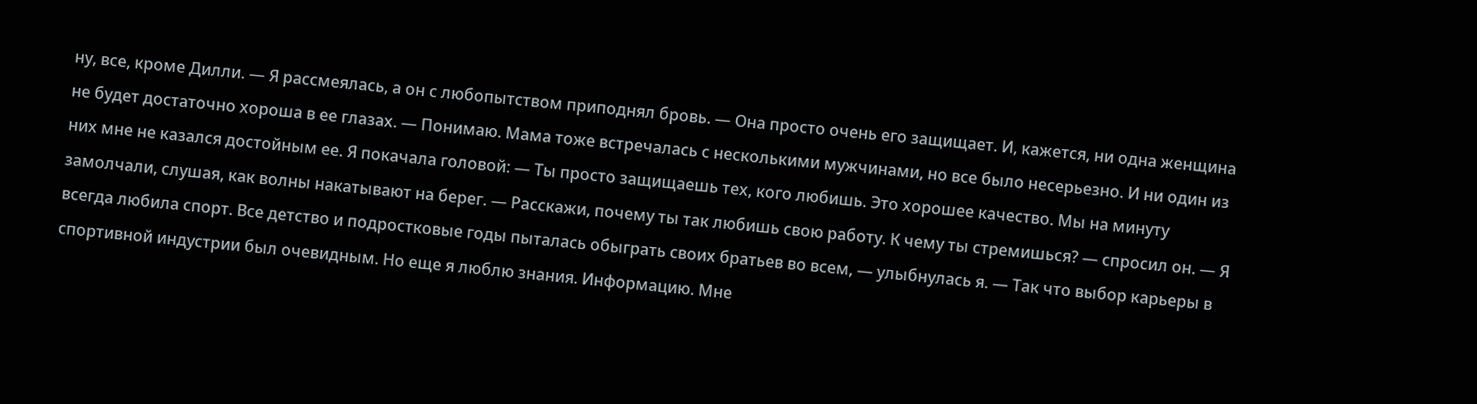ну, все, кроме Дилли. — Я рассмеялась, а он с любопытством приподнял бровь. — Она просто очень его защищает. И, кажется, ни одна женщина не будет достаточно хороша в ее глазах. — Понимаю. Мама тоже встречалась с несколькими мужчинами, но все было несерьезно. И ни один из них мне не казался достойным ее. Я покачала головой: — Ты просто защищаешь тех, кого любишь. Это хорошее качество. Мы на минуту замолчали, слушая, как волны накатывают на берег. — Расскажи, почему ты так любишь свою работу. К чему ты стремишься? — спросил он. — Я всегда любила спорт. Все детство и подростковые годы пыталась обыграть своих братьев во всем, — улыбнулась я. — Так что выбор карьеры в спортивной индустрии был очевидным. Но еще я люблю знания. Информацию. Мне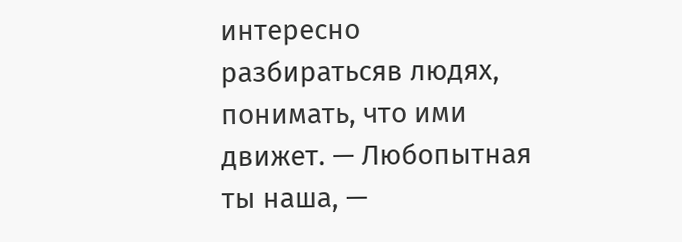интересно разбиратьсяв людях, понимать, что ими движет. — Любопытная ты наша, —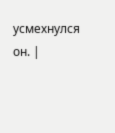усмехнулся он. |